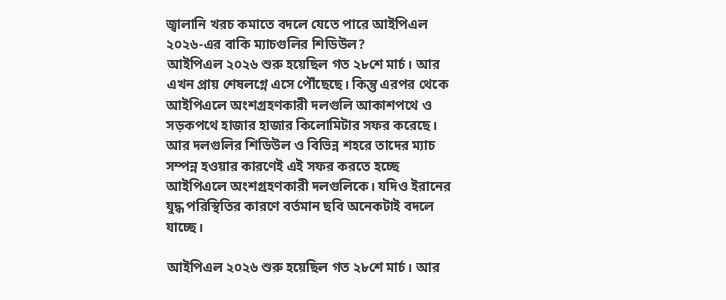জ্বালানি খরচ কমাতে বদলে যেতে পারে আইপিএল ২০২৬-এর বাকি ম্যাচগুলির শিডিউল?
আইপিএল ২০২৬ শুরু হয়েছিল গত ২৮শে মার্চ। আর এখন প্রায় শেষলগ্নে এসে পৌঁছেছে। কিন্তু এরপর থেকে আইপিএলে অংশগ্রহণকারী দলগুলি আকাশপথে ও সড়কপথে হাজার হাজার কিলোমিটার সফর করেছে। আর দলগুলির শিডিউল ও বিভিন্ন শহরে তাদের ম্যাচ সম্পন্ন হওয়ার কারণেই এই সফর করতে হচ্ছে আইপিএলে অংশগ্রহণকারী দলগুলিকে। যদিও ইরানের যুদ্ধ পরিস্থিতির কারণে বর্তমান ছবি অনেকটাই বদলে যাচ্ছে।

আইপিএল ২০২৬ শুরু হয়েছিল গত ২৮শে মার্চ। আর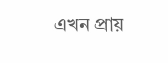এখন প্রায়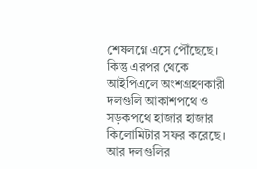শেষলগ্নে এসে পৌঁছেছে। কিন্তু এরপর থেকে আইপিএলে অংশগ্রহণকারী দলগুলি আকাশপথে ও সড়কপথে হাজার হাজার কিলোমিটার সফর করেছে। আর দলগুলির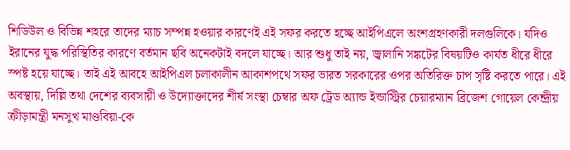শিডিউল ও বিভিন্ন শহরে তাদের ম্যাচ সম্পন্ন হওয়ার কারণেই এই সফর করতে হচ্ছে আইপিএলে অংশগ্রহণকারী দলগুলিকে। যদিও ইরানের যুদ্ধ পরিস্থিতির কারণে বর্তমান ছবি অনেকটাই বদলে যাচ্ছে। আর শুধু তাই নয়, জ্বালানি সঙ্কটের বিষয়টিও কার্যত ধীরে ধীরে স্পষ্ট হয়ে যাচ্ছে। তাই এই আবহে আইপিএল চলাকালীন আকাশপথে সফর ভারত সরকারের ওপর অতিরিক্ত চাপ সৃষ্টি করতে পারে। এই অবস্থায়, দিল্লি তথা দেশের ব্যবসায়ী ও উদ্যোক্তাদের শীর্ষ সংস্থা চেম্বার অফ ট্রেড অ্যান্ড ইন্ডাস্ট্রির চেয়ারম্যান ব্রিজেশ গোয়েল কেন্দ্রীয় ক্রীড়ামন্ত্রী মনসুখ মাণ্ডবিয়া-কে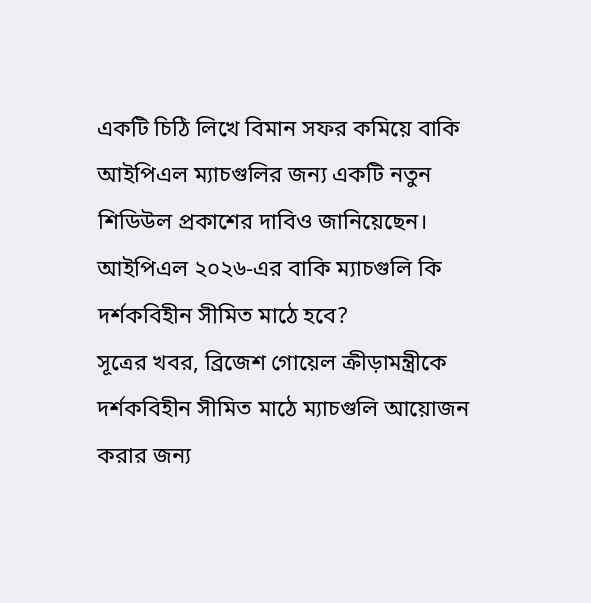একটি চিঠি লিখে বিমান সফর কমিয়ে বাকি আইপিএল ম্যাচগুলির জন্য একটি নতুন শিডিউল প্রকাশের দাবিও জানিয়েছেন।
আইপিএল ২০২৬-এর বাকি ম্যাচগুলি কি দর্শকবিহীন সীমিত মাঠে হবে?
সূত্রের খবর, ব্রিজেশ গোয়েল ক্রীড়ামন্ত্রীকে দর্শকবিহীন সীমিত মাঠে ম্যাচগুলি আয়োজন করার জন্য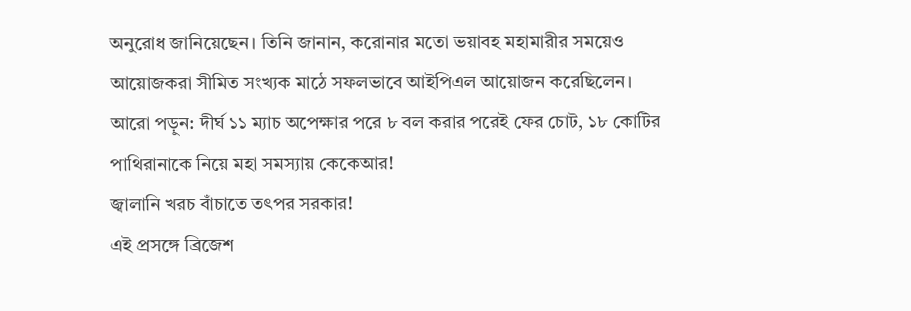অনুরোধ জানিয়েছেন। তিনি জানান, করোনার মতো ভয়াবহ মহামারীর সময়েও আয়োজকরা সীমিত সংখ্যক মাঠে সফলভাবে আইপিএল আয়োজন করেছিলেন।
আরো পড়ুন: দীর্ঘ ১১ ম্যাচ অপেক্ষার পরে ৮ বল করার পরেই ফের চোট, ১৮ কোটির পাথিরানাকে নিয়ে মহা সমস্যায় কেকেআর!
জ্বালানি খরচ বাঁচাতে তৎপর সরকার!
এই প্রসঙ্গে ব্রিজেশ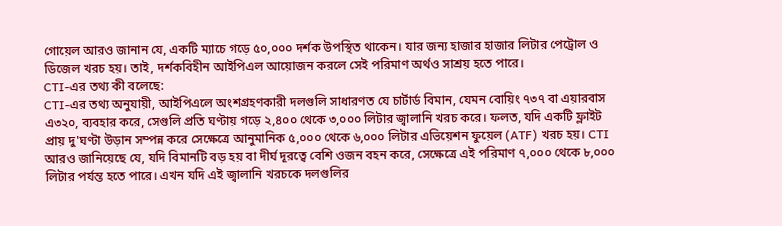গোয়েল আরও জানান যে, একটি ম্যাচে গড়ে ৫০,০০০ দর্শক উপস্থিত থাকেন। যার জন্য হাজার হাজার লিটার পেট্রোল ও ডিজেল খরচ হয়। তাই, দর্শকবিহীন আইপিএল আয়োজন করলে সেই পরিমাণ অর্থও সাশ্রয় হতে পারে।
CTI-এর তথ্য কী বলেছে:
CTI-এর তথ্য অনুযায়ী, আইপিএলে অংশগ্রহণকারী দলগুলি সাধারণত যে চার্টার্ড বিমান, যেমন বোয়িং ৭৩৭ বা এয়ারবাস এ৩২০, ব্যবহার করে, সেগুলি প্রতি ঘণ্টায় গড়ে ২,৪০০ থেকে ৩,০০০ লিটার জ্বালানি খরচ করে। ফলত, যদি একটি ফ্লাইট প্রায় দু'ঘণ্টা উড়ান সম্পন্ন করে সেক্ষেত্রে আনুমানিক ৫,০০০ থেকে ৬,০০০ লিটার এভিয়েশন ফুয়েল (ATF) খরচ হয়। CTI আরও জানিয়েছে যে, যদি বিমানটি বড় হয় বা দীর্ঘ দূরত্বে বেশি ওজন বহন করে, সেক্ষেত্রে এই পরিমাণ ৭,০০০ থেকে ৮,০০০ লিটার পর্যন্ত হতে পারে। এখন যদি এই জ্বালানি খরচকে দলগুলির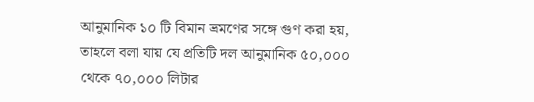আনুমানিক ১০ টি বিমান ভ্রমণের সঙ্গে গুণ করা হয়, তাহলে বলা যায় যে প্রতিটি দল আনুমানিক ৫০,০০০ থেকে ৭০,০০০ লিটার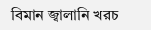বিমান জ্বালানি খরচ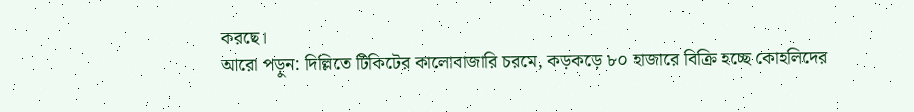করছে।
আরো পড়ুন: দিল্লিতে টিকিটের কালোবাজারি চরমে, কড়কড়ে ৮০ হাজারে বিক্রি হচ্ছে কোহলিদের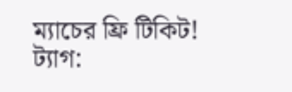ম্যাচের ফ্রি টিকিট!
ট্যাগ: